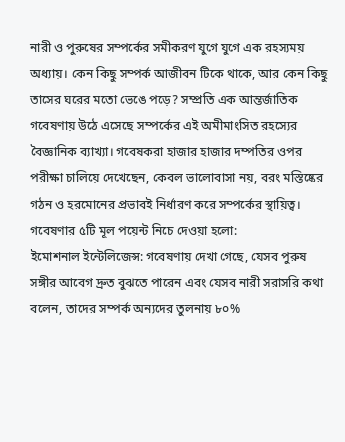নারী ও পুরুষের সম্পর্কের সমীকরণ যুগে যুগে এক রহস্যময় অধ্যায়। কেন কিছু সম্পর্ক আজীবন টিকে থাকে, আর কেন কিছু তাসের ঘরের মতো ভেঙে পড়ে? সম্প্রতি এক আন্তর্জাতিক গবেষণায় উঠে এসেছে সম্পর্কের এই অমীমাংসিত রহস্যের বৈজ্ঞানিক ব্যাখ্যা। গবেষকরা হাজার হাজার দম্পতির ওপর পরীক্ষা চালিয়ে দেখেছেন, কেবল ভালোবাসা নয়, বরং মস্তিষ্কের গঠন ও হরমোনের প্রভাবই নির্ধারণ করে সম্পর্কের স্থায়িত্ব। গবেষণার ৫টি মূল পয়েন্ট নিচে দেওয়া হলো:
ইমোশনাল ইন্টেলিজেন্স: গবেষণায় দেখা গেছে, যেসব পুরুষ সঙ্গীর আবেগ দ্রুত বুঝতে পারেন এবং যেসব নারী সরাসরি কথা বলেন, তাদের সম্পর্ক অন্যদের তুলনায় ৮০%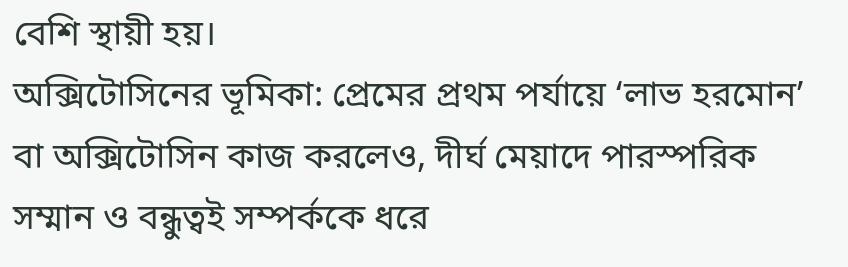বেশি স্থায়ী হয়।
অক্সিটোসিনের ভূমিকা: প্রেমের প্রথম পর্যায়ে ‘লাভ হরমোন’ বা অক্সিটোসিন কাজ করলেও, দীর্ঘ মেয়াদে পারস্পরিক সম্মান ও বন্ধুত্বই সম্পর্ককে ধরে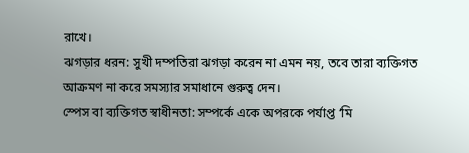রাখে।
ঝগড়ার ধরন: সুখী দম্পতিরা ঝগড়া করেন না এমন নয়, তবে তারা ব্যক্তিগত আক্রমণ না করে সমস্যার সমাধানে গুরুত্ব দেন।
স্পেস বা ব্যক্তিগত স্বাধীনতা: সম্পর্কে একে অপরকে পর্যাপ্ত ‘মি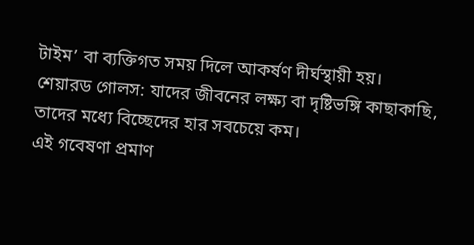টাইম’ বা ব্যক্তিগত সময় দিলে আকর্ষণ দীর্ঘস্থায়ী হয়।
শেয়ারড গোলস: যাদের জীবনের লক্ষ্য বা দৃষ্টিভঙ্গি কাছাকাছি, তাদের মধ্যে বিচ্ছেদের হার সবচেয়ে কম।
এই গবেষণা প্রমাণ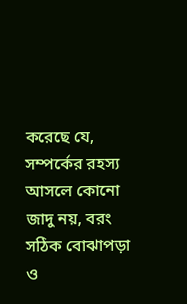করেছে যে, সম্পর্কের রহস্য আসলে কোনো জাদু নয়, বরং সঠিক বোঝাপড়া ও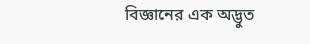বিজ্ঞানের এক অদ্ভুত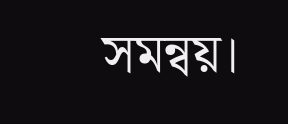সমন্বয়।